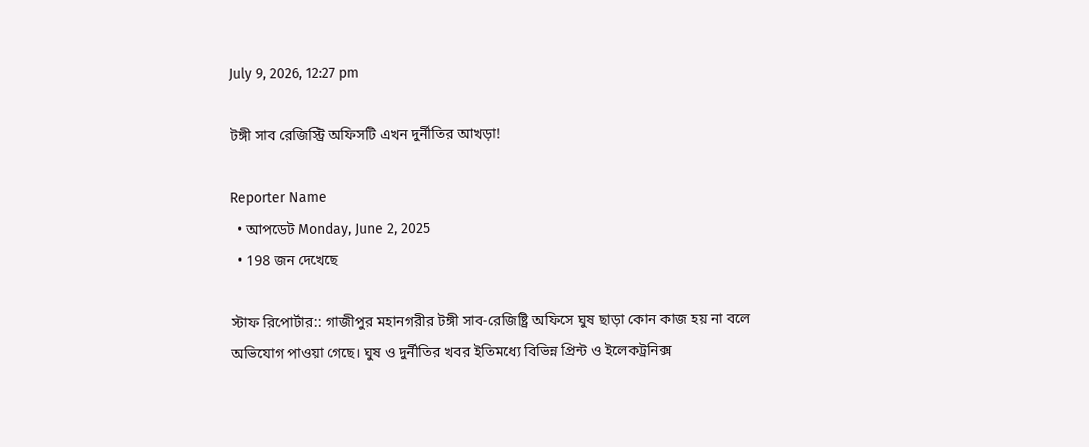July 9, 2026, 12:27 pm

টঙ্গী সাব রেজিস্ট্রি অফিসটি এখন দুর্নীতির আখড়া!

Reporter Name
  • আপডেট Monday, June 2, 2025
  • 198 জন দেখেছে

স্টাফ রিপোর্টার:: গাজীপুর মহানগরীর টঙ্গী সাব-রেজিষ্ট্রি অফিসে ঘুষ ছাড়া কোন কাজ হয় না বলে অভিযোগ পাওয়া গেছে। ঘুষ ও দুর্নীতির খবর ইতিমধ্যে বিভিন্ন প্রিন্ট ও ইলেকট্রনিক্স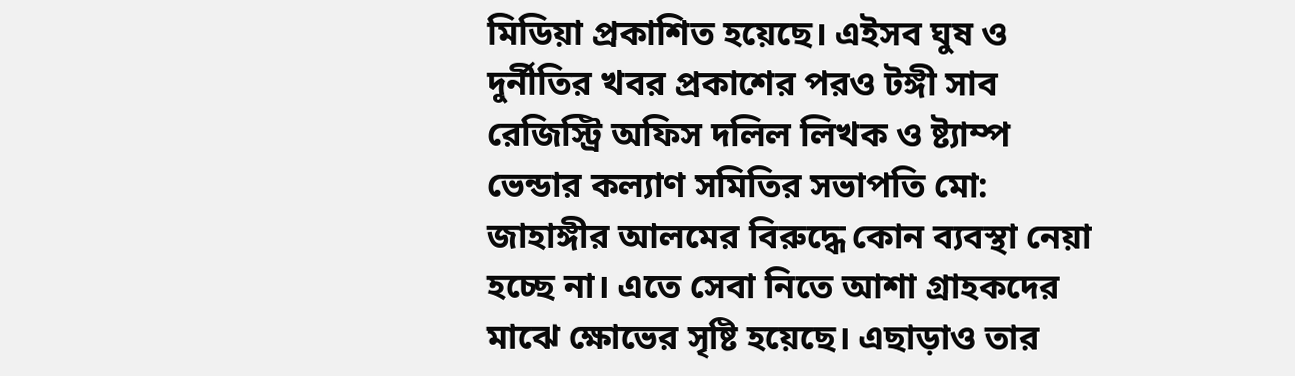মিডিয়া প্রকাশিত হয়েছে। এইসব ঘুষ ও দুর্নীতির খবর প্রকাশের পরও টঙ্গী সাব রেজিস্ট্রি অফিস দলিল লিখক ও ষ্ট্যাম্প ভেন্ডার কল্যাণ সমিতির সভাপতি মো: জাহাঙ্গীর আলমের বিরুদ্ধে কোন ব্যবস্থা নেয়া হচ্ছে না। এতে সেবা নিতে আশা গ্রাহকদের মাঝে ক্ষোভের সৃষ্টি হয়েছে। এছাড়াও তার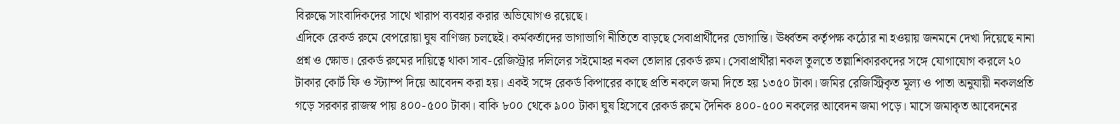বিরুদ্ধে সাংবাদিকদের সাথে খারাপ ব্যবহার করার অভিযোগও রয়েছে।
এদিকে রেকর্ড রুমে বেপরোয়া ঘুষ বাণিজ্য চলছেই। কর্মকর্তাদের ভাগাভাগি নীতিতে বাড়ছে সেবাপ্রার্থীদের ভোগান্তি। ঊর্ধ্বতন কর্তৃপক্ষ কঠোর না হওয়ায় জনমনে দেখা দিয়েছে নানা প্রশ্ন ও ক্ষোভ। রেকর্ড রুমের দায়িত্বে থাকা সাব-রেজিস্ট্রার দলিলের সইমোহর নকল তোলার রেকর্ড রুম। সেবাপ্রার্থীরা নকল তুলতে তল্লাশিকারকদের সঙ্গে যোগাযোগ করলে ২০ টাকার কোর্ট ফি ও স্ট্যাম্প দিয়ে আবেদন করা হয়। একই সঙ্গে রেকর্ড কিপারের কাছে প্রতি নকলে জমা দিতে হয় ১৩৫০ টাকা। জমির রেজিস্ট্রিকৃত মূল্য ও পাতা অনুযায়ী নকলপ্রতি গড়ে সরকার রাজস্ব পায় ৪০০-৫০০ টাকা। বাকি ৮০০ থেকে ৯০০ টাকা ঘুষ হিসেবে রেকর্ড রুমে দৈনিক ৪০০-৫০০ নকলের আবেদন জমা পড়ে। মাসে জমাকৃত আবেদনের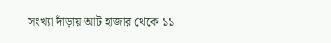সংখ্যা দাঁড়ায় আট হাজার থেকে ১১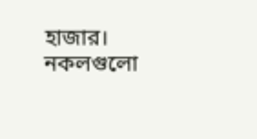হাজার। নকলগুলো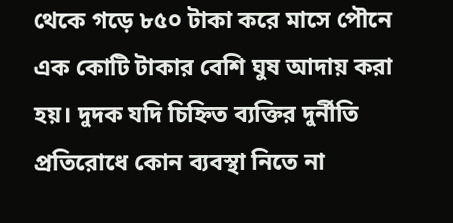থেকে গড়ে ৮৫০ টাকা করে মাসে পৌনে এক কোটি টাকার বেশি ঘুষ আদায় করা হয়। দুদক যদি চিহ্নিত ব্যক্তির দুর্নীতি প্রতিরোধে কোন ব্যবস্থা নিতে না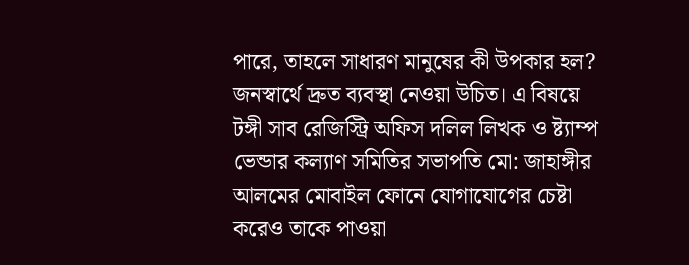পারে, তাহলে সাধারণ মানুষের কী উপকার হল? জনস্বার্থে দ্রুত ব্যবস্থা নেওয়া উচিত। এ বিষয়ে টঙ্গী সাব রেজিস্ট্রি অফিস দলিল লিখক ও ষ্ট্যাম্প ভেন্ডার কল্যাণ সমিতির সভাপতি মো: জাহাঙ্গীর আলমের মোবাইল ফোনে যোগাযোগের চেষ্টা করেও তাকে পাওয়া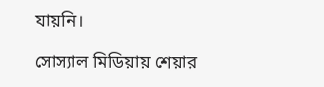যায়নি।

সোস্যাল মিডিয়ায় শেয়ার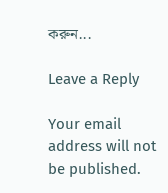করুন...

Leave a Reply

Your email address will not be published.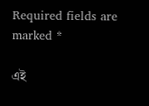Required fields are marked *

এই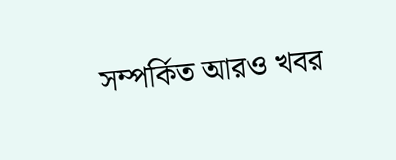সম্পর্কিত আরও খবর